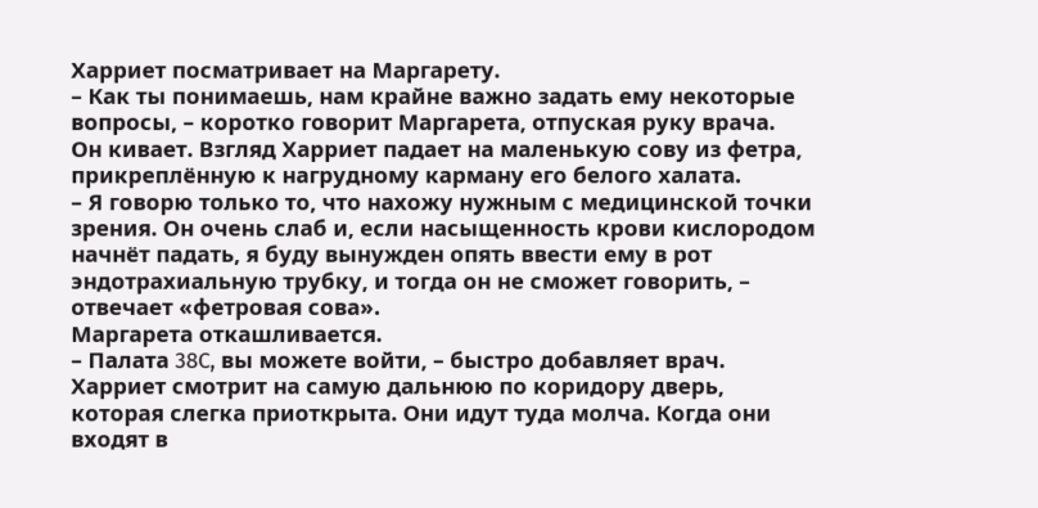Харриет посматривает на Маргарету.
– Как ты понимаешь, нам крайне важно задать ему некоторые вопросы, – коротко говорит Маргарета, отпуская руку врача.
Он кивает. Взгляд Харриет падает на маленькую сову из фетра, прикреплённую к нагрудному карману его белого халата.
– Я говорю только то, что нахожу нужным с медицинской точки зрения. Он очень слаб и, если насыщенность крови кислородом начнёт падать, я буду вынужден опять ввести ему в рот эндотрахиальную трубку, и тогда он не сможет говорить, – отвечает «фетровая сова».
Маргарета откашливается.
– Палата 38C, вы можете войти, – быстро добавляет врач.
Харриет смотрит на самую дальнюю по коридору дверь, которая слегка приоткрыта. Они идут туда молча. Когда они входят в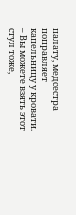палату, медсестра поправляет капельницу у кровати.
– Вы можете взять этот стул тоже,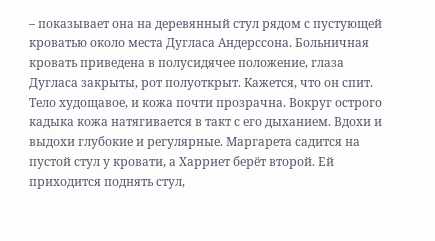– показывает она на деревянный стул рядом с пустующей кроватью около места Дугласа Андерссона. Больничная кровать приведена в полусидячее положение, глаза Дугласа закрыты, рот полуоткрыт. Кажется, что он спит. Тело худощавое, и кожа почти прозрачна. Вокруг острого кадыка кожа натягивается в такт с его дыханием. Вдохи и выдохи глубокие и регулярные. Маргарета садится на пустой стул у кровати, а Харриет берёт второй. Ей приходится поднять стул,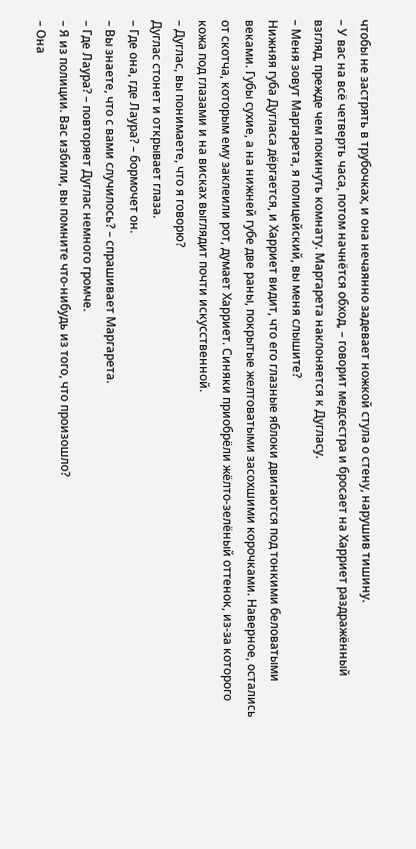чтобы не застрять в трубочках, и она нечаянно задевает ножкой стула о стену, нарушив тишину.
– У вас на всё четверть часа, потом начнётся обход, – говорит медсестра и бросает на Харриет раздражённый взгляд, прежде чем покинуть комнату. Маргарета наклоняется к Дугласу.
– Меня зовут Маргарета, я полицейский, вы меня слышите?
Нижняя губа Дугласа дёргается, и Харриет видит, что его глазные яблоки двигаются под тонкими беловатыми веками. Губы сухие, а на нижней губе две раны, покрытые желтоватыми засохшими корочками. Наверное, остались от скотча, которым ему заклеили рот, думает Харриет. Синяки приобрёли жёлто-зелёный оттенок, из-за которого кожа под глазами и на висках выглядит почти искусственной.
– Дуглас, вы понимаете, что я говорю?
Дуглас стонет и открывает глаза.
– Где она, где Лаура? – бормочет он.
– Вы знаете, что с вами случилось? – спрашивает Маргарета.
– Где Лаура? – повторяет Дуглас немного громче.
– Я из полиции. Вас избили, вы помните что-нибудь из того, что произошло?
– Она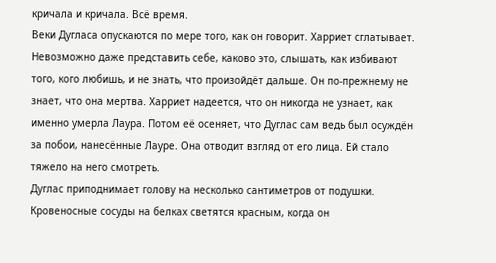кричала и кричала. Всё время.
Веки Дугласа опускаются по мере того, как он говорит. Харриет сглатывает. Невозможно даже представить себе, каково это, слышать, как избивают того, кого любишь, и не знать, что произойдёт дальше. Он по-прежнему не знает, что она мертва. Харриет надеется, что он никогда не узнает, как именно умерла Лаура. Потом её осеняет, что Дуглас сам ведь был осуждён за побои, нанесённые Лауре. Она отводит взгляд от его лица. Ей стало тяжело на него смотреть.
Дуглас приподнимает голову на несколько сантиметров от подушки. Кровеносные сосуды на белках светятся красным, когда он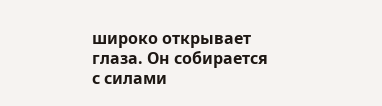широко открывает глаза. Он собирается с силами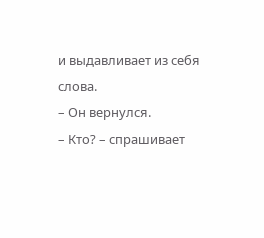и выдавливает из себя слова.
– Он вернулся.
– Кто? – спрашивает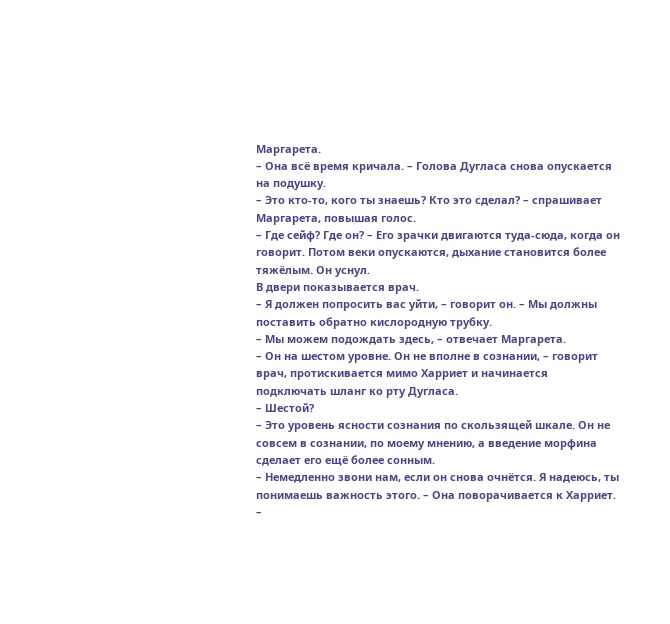Маргарета.
– Она всё время кричала. – Голова Дугласа снова опускается на подушку.
– Это кто-то, кого ты знаешь? Кто это сделал? – спрашивает Маргарета, повышая голос.
– Где сейф? Где он? – Его зрачки двигаются туда-сюда, когда он говорит. Потом веки опускаются, дыхание становится более тяжёлым. Он уснул.
В двери показывается врач.
– Я должен попросить вас уйти, – говорит он. – Мы должны поставить обратно кислородную трубку.
– Мы можем подождать здесь, – отвечает Маргарета.
– Он на шестом уровне. Он не вполне в сознании, – говорит врач, протискивается мимо Харриет и начинается подключать шланг ко рту Дугласа.
– Шестой?
– Это уровень ясности сознания по скользящей шкале. Он не совсем в сознании, по моему мнению, а введение морфина сделает его ещё более сонным.
– Немедленно звони нам, если он снова очнётся. Я надеюсь, ты понимаешь важность этого. – Она поворачивается к Харриет. –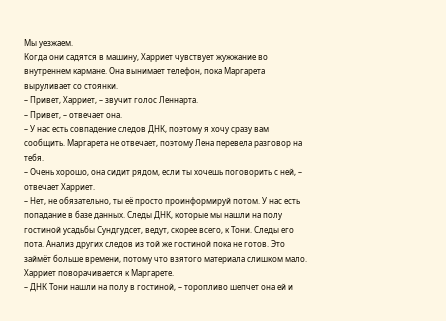Мы уезжаем.
Когда они садятся в машину, Харриет чувствует жужжание во внутреннем кармане. Она вынимает телефон, пока Маргарета выруливает со стоянки.
– Привет, Харриет, – звучит голос Леннарта.
– Привет, – отвечает она.
– У нас есть совпадение следов ДНК, поэтому я хочу сразу вам сообщить. Маргарета не отвечает, поэтому Лена перевела разговор на тебя.
– Очень хорошо, она сидит рядом, если ты хочешь поговорить с ней, – отвечает Харриет.
– Нет, не обязательно, ты её просто проинформируй потом. У нас есть попадание в базе данных. Следы ДНК, которые мы нашли на полу гостиной усадьбы Сундгудсет, ведут, скорее всего, к Тони. Следы его пота. Анализ других следов из той же гостиной пока не готов. Это займёт больше времени, потому что взятого материала слишком мало.
Харриет поворачивается к Маргарете.
– ДНК Тони нашли на полу в гостиной, – торопливо шепчет она ей и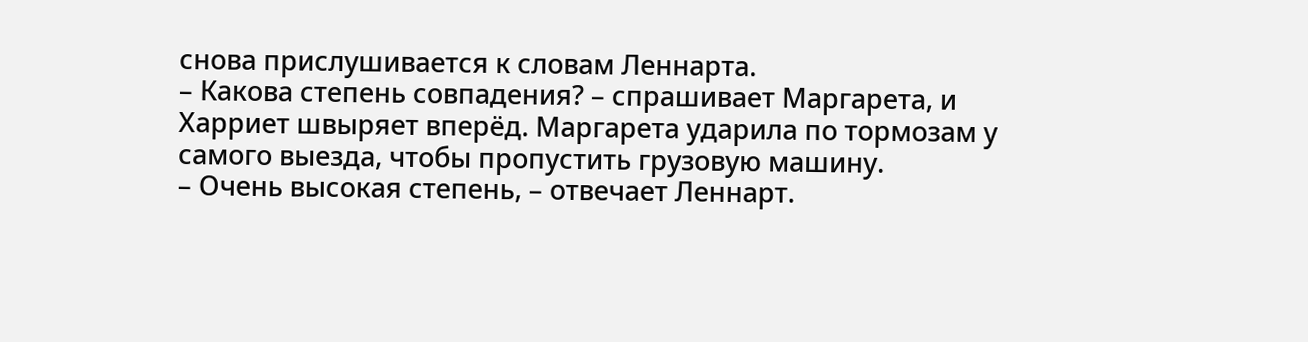снова прислушивается к словам Леннарта.
– Какова степень совпадения? – спрашивает Маргарета, и Харриет швыряет вперёд. Маргарета ударила по тормозам у самого выезда, чтобы пропустить грузовую машину.
– Очень высокая степень, – отвечает Леннарт.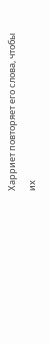Харриет повторяет его слова, чтобы их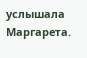услышала Маргарета.